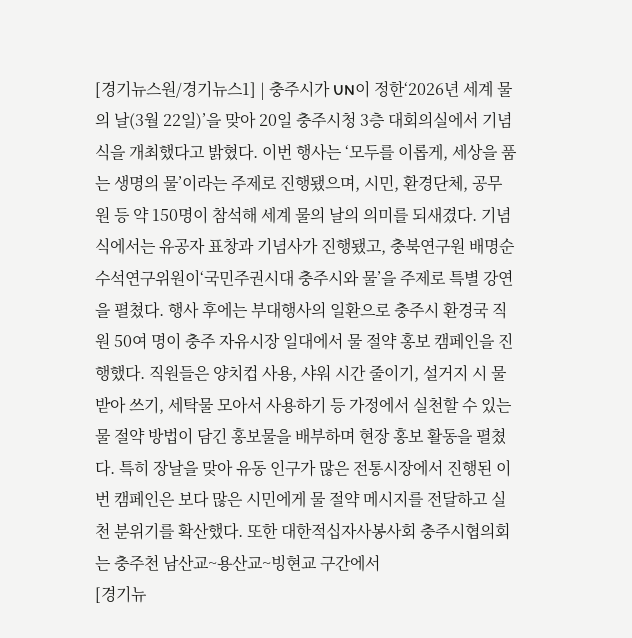[경기뉴스원/경기뉴스1] | 충주시가 UN이 정한‘2026년 세계 물의 날(3월 22일)’을 맞아 20일 충주시청 3층 대회의실에서 기념식을 개최했다고 밝혔다. 이번 행사는 ‘모두를 이롭게, 세상을 품는 생명의 물’이라는 주제로 진행됐으며, 시민, 환경단체, 공무원 등 약 150명이 참석해 세계 물의 날의 의미를 되새겼다. 기념식에서는 유공자 표창과 기념사가 진행됐고, 충북연구원 배명순 수석연구위원이‘국민주권시대 충주시와 물’을 주제로 특별 강연을 펼쳤다. 행사 후에는 부대행사의 일환으로 충주시 환경국 직원 50여 명이 충주 자유시장 일대에서 물 절약 홍보 캠페인을 진행했다. 직원들은 양치컵 사용, 샤워 시간 줄이기, 설거지 시 물 받아 쓰기, 세탁물 모아서 사용하기 등 가정에서 실천할 수 있는 물 절약 방법이 담긴 홍보물을 배부하며 현장 홍보 활동을 펼쳤다. 특히 장날을 맞아 유동 인구가 많은 전통시장에서 진행된 이번 캠페인은 보다 많은 시민에게 물 절약 메시지를 전달하고 실천 분위기를 확산했다. 또한 대한적십자사봉사회 충주시협의회는 충주천 남산교~용산교~빙현교 구간에서
[경기뉴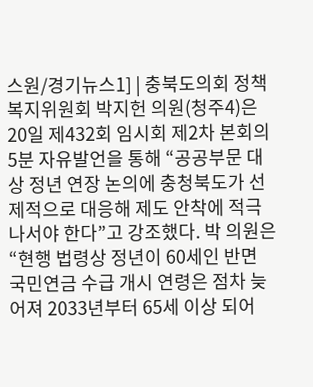스원/경기뉴스1] | 충북도의회 정책복지위원회 박지헌 의원(청주4)은 20일 제432회 임시회 제2차 본회의 5분 자유발언을 통해 “공공부문 대상 정년 연장 논의에 충청북도가 선제적으로 대응해 제도 안착에 적극 나서야 한다”고 강조했다. 박 의원은 “현행 법령상 정년이 60세인 반면 국민연금 수급 개시 연령은 점차 늦어져 2033년부터 65세 이상 되어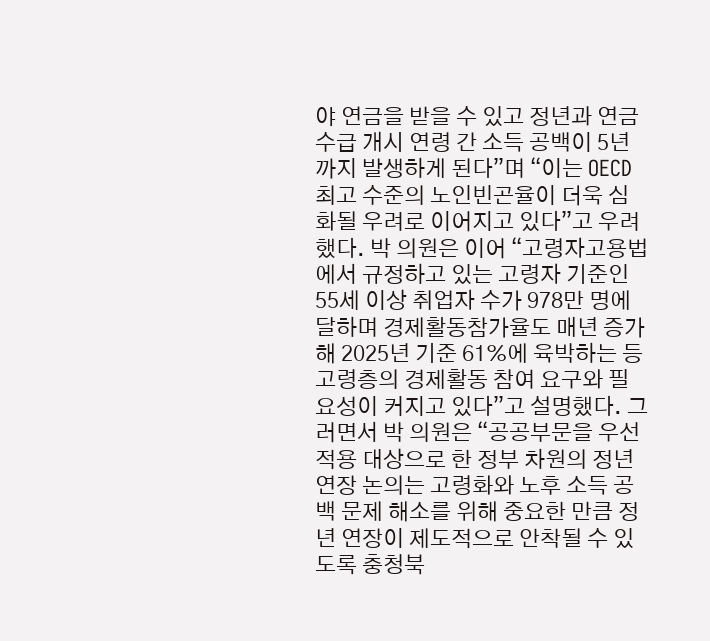야 연금을 받을 수 있고 정년과 연금 수급 개시 연령 간 소득 공백이 5년까지 발생하게 된다”며 “이는 OECD 최고 수준의 노인빈곤율이 더욱 심화될 우려로 이어지고 있다”고 우려했다. 박 의원은 이어 “고령자고용법에서 규정하고 있는 고령자 기준인 55세 이상 취업자 수가 978만 명에 달하며 경제활동참가율도 매년 증가해 2025년 기준 61%에 육박하는 등 고령층의 경제활동 참여 요구와 필요성이 커지고 있다”고 설명했다. 그러면서 박 의원은 “공공부문을 우선 적용 대상으로 한 정부 차원의 정년 연장 논의는 고령화와 노후 소득 공백 문제 해소를 위해 중요한 만큼 정년 연장이 제도적으로 안착될 수 있도록 충청북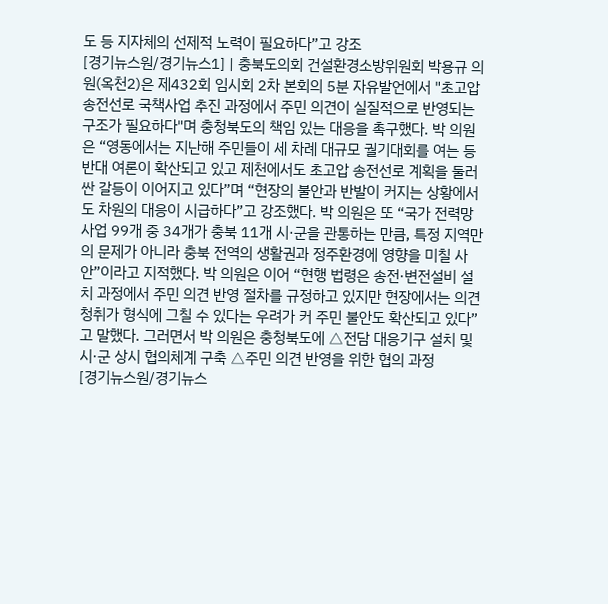도 등 지자체의 선제적 노력이 필요하다”고 강조
[경기뉴스원/경기뉴스1] | 충북도의회 건설환경소방위원회 박용규 의원(옥천2)은 제432회 임시회 2차 본회의 5분 자유발언에서 "초고압 송전선로 국책사업 추진 과정에서 주민 의견이 실질적으로 반영되는 구조가 필요하다"며 충청북도의 책임 있는 대응을 촉구했다. 박 의원은 “영동에서는 지난해 주민들이 세 차례 대규모 궐기대회를 여는 등 반대 여론이 확산되고 있고 제천에서도 초고압 송전선로 계획을 둘러싼 갈등이 이어지고 있다”며 “현장의 불안과 반발이 커지는 상황에서 도 차원의 대응이 시급하다”고 강조했다. 박 의원은 또 “국가 전력망 사업 99개 중 34개가 충북 11개 시·군을 관통하는 만큼, 특정 지역만의 문제가 아니라 충북 전역의 생활권과 정주환경에 영향을 미칠 사안”이라고 지적했다. 박 의원은 이어 “현행 법령은 송전·변전설비 설치 과정에서 주민 의견 반영 절차를 규정하고 있지만 현장에서는 의견 청취가 형식에 그칠 수 있다는 우려가 커 주민 불안도 확산되고 있다”고 말했다. 그러면서 박 의원은 충청북도에 △전담 대응기구 설치 및 시·군 상시 협의체계 구축 △주민 의견 반영을 위한 협의 과정
[경기뉴스원/경기뉴스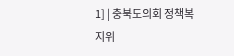1] | 충북도의회 정책복지위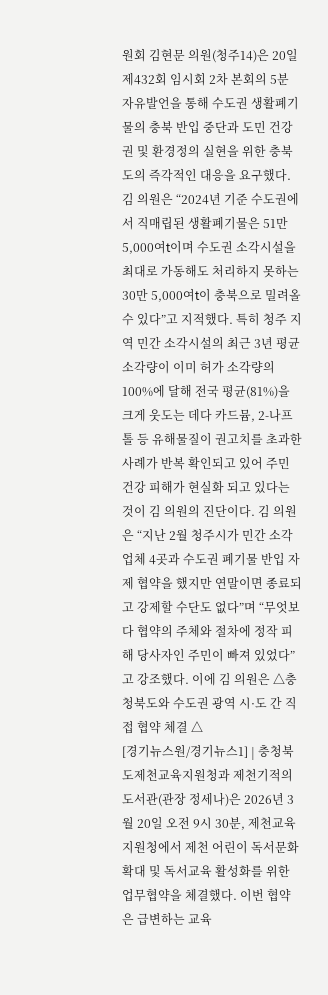원회 김현문 의원(청주14)은 20일 제432회 임시회 2차 본회의 5분 자유발언을 통해 수도권 생활폐기물의 충북 반입 중단과 도민 건강권 및 환경정의 실현을 위한 충북도의 즉각적인 대응을 요구했다. 김 의원은 “2024년 기준 수도권에서 직매립된 생활폐기물은 51만 5,000여t이며 수도권 소각시설을 최대로 가동해도 처리하지 못하는 30만 5,000여t이 충북으로 밀려올 수 있다”고 지적했다. 특히 청주 지역 민간 소각시설의 최근 3년 평균 소각량이 이미 허가 소각량의 100%에 달해 전국 평균(81%)을 크게 웃도는 데다 카드뮴, 2-나프톨 등 유해물질이 권고치를 초과한 사례가 반복 확인되고 있어 주민 건강 피해가 현실화 되고 있다는 것이 김 의원의 진단이다. 김 의원은 “지난 2월 청주시가 민간 소각업체 4곳과 수도권 폐기물 반입 자제 협약을 했지만 연말이면 종료되고 강제할 수단도 없다”며 “무엇보다 협약의 주체와 절차에 정작 피해 당사자인 주민이 빠져 있었다”고 강조했다. 이에 김 의원은 △충청북도와 수도권 광역 시·도 간 직접 협약 체결 △
[경기뉴스원/경기뉴스1] | 충청북도제천교육지원청과 제천기적의도서관(관장 정세나)은 2026년 3월 20일 오전 9시 30분, 제천교육지원청에서 제천 어린이 독서문화 확대 및 독서교육 활성화를 위한 업무협약을 체결했다. 이번 협약은 급변하는 교육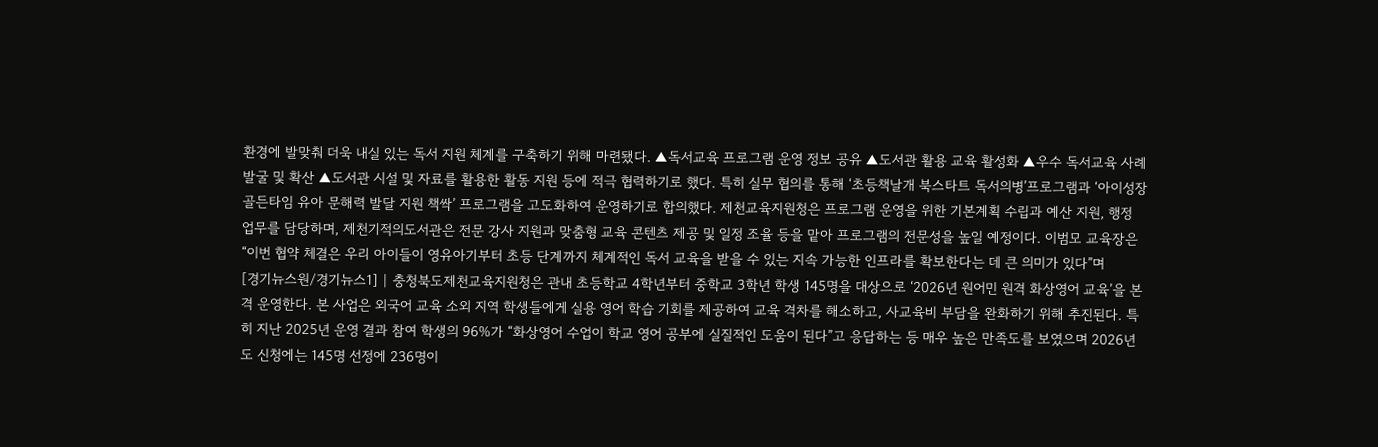환경에 발맞춰 더욱 내실 있는 독서 지원 체계를 구축하기 위해 마련됐다. ▲독서교육 프로그램 운영 정보 공유 ▲도서관 활용 교육 활성화 ▲우수 독서교육 사례 발굴 및 확산 ▲도서관 시설 및 자료를 활용한 활동 지원 등에 적극 협력하기로 했다. 특히 실무 협의를 통해 ‘초등책날개 북스타트 독서의병’프로그램과 ‘아이성장 골든타임 유아 문해력 발달 지원 책싹’ 프로그램을 고도화하여 운영하기로 합의했다. 제천교육지원청은 프로그램 운영을 위한 기본계획 수립과 예산 지원, 행정 업무를 담당하며, 제천기적의도서관은 전문 강사 지원과 맞춤형 교육 콘텐츠 제공 및 일정 조율 등을 맡아 프로그램의 전문성을 높일 예정이다. 이범모 교육장은 “이번 협약 체결은 우리 아이들이 영유아기부터 초등 단계까지 체계적인 독서 교육을 받을 수 있는 지속 가능한 인프라를 확보한다는 데 큰 의미가 있다”며
[경기뉴스원/경기뉴스1] | 충청북도제천교육지원청은 관내 초등학교 4학년부터 중학교 3학년 학생 145명을 대상으로 ‘2026년 원어민 원격 화상영어 교육’을 본격 운영한다. 본 사업은 외국어 교육 소외 지역 학생들에게 실용 영어 학습 기회를 제공하여 교육 격차를 해소하고, 사교육비 부담을 완화하기 위해 추진된다. 특히 지난 2025년 운영 결과 참여 학생의 96%가 “화상영어 수업이 학교 영어 공부에 실질적인 도움이 된다”고 응답하는 등 매우 높은 만족도를 보였으며 2026년도 신청에는 145명 선정에 236명이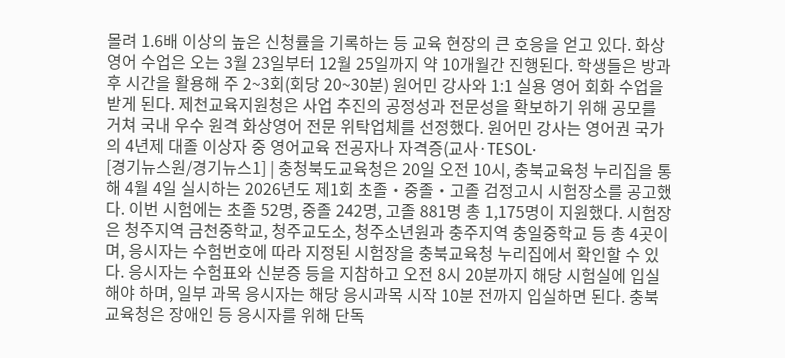몰려 1.6배 이상의 높은 신청률을 기록하는 등 교육 현장의 큰 호응을 얻고 있다. 화상영어 수업은 오는 3월 23일부터 12월 25일까지 약 10개월간 진행된다. 학생들은 방과 후 시간을 활용해 주 2~3회(회당 20~30분) 원어민 강사와 1:1 실용 영어 회화 수업을 받게 된다. 제천교육지원청은 사업 추진의 공정성과 전문성을 확보하기 위해 공모를 거쳐 국내 우수 원격 화상영어 전문 위탁업체를 선정했다. 원어민 강사는 영어권 국가의 4년제 대졸 이상자 중 영어교육 전공자나 자격증(교사·TESOL·
[경기뉴스원/경기뉴스1] | 충청북도교육청은 20일 오전 10시, 충북교육청 누리집을 통해 4월 4일 실시하는 2026년도 제1회 초졸‧중졸‧고졸 검정고시 시험장소를 공고했다. 이번 시험에는 초졸 52명, 중졸 242명, 고졸 881명 총 1,175명이 지원했다. 시험장은 청주지역 금천중학교, 청주교도소, 청주소년원과 충주지역 충일중학교 등 총 4곳이며, 응시자는 수험번호에 따라 지정된 시험장을 충북교육청 누리집에서 확인할 수 있다. 응시자는 수험표와 신분증 등을 지참하고 오전 8시 20분까지 해당 시험실에 입실해야 하며, 일부 과목 응시자는 해당 응시과목 시작 10분 전까지 입실하면 된다. 충북교육청은 장애인 등 응시자를 위해 단독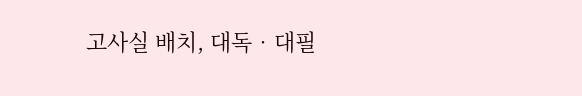고사실 배치, 대독‧대필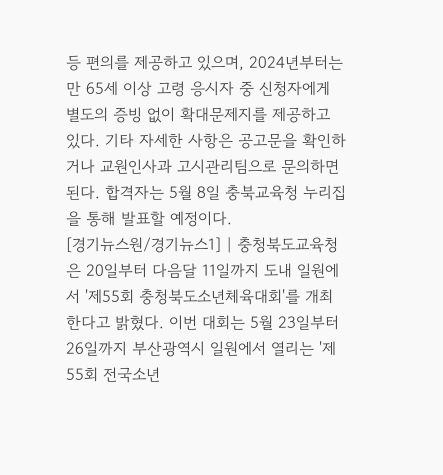등 편의를 제공하고 있으며, 2024년부터는 만 65세 이상 고령 응시자 중 신청자에게 별도의 증빙 없이 확대문제지를 제공하고 있다. 기타 자세한 사항은 공고문을 확인하거나 교원인사과 고시관리팀으로 문의하면 된다. 합격자는 5월 8일 충북교육청 누리집을 통해 발표할 예정이다.
[경기뉴스원/경기뉴스1] | 충청북도교육청은 20일부터 다음달 11일까지 도내 일원에서 '제55회 충청북도소년체육대회'를 개최한다고 밝혔다. 이번 대회는 5월 23일부터 26일까지 부산광역시 일원에서 열리는 '제55회 전국소년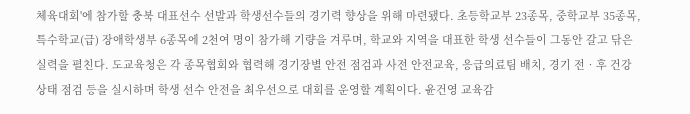체육대회'에 참가할 충북 대표선수 선발과 학생선수들의 경기력 향상을 위해 마련됐다. 초등학교부 23종목, 중학교부 35종목, 특수학교(급) 장애학생부 6종목에 2천여 명이 참가해 기량을 겨루며, 학교와 지역을 대표한 학생 선수들이 그동안 갈고 닦은 실력을 펼친다. 도교육청은 각 종목협회와 협력해 경기장별 안전 점검과 사전 안전교육, 응급의료팀 배치, 경기 전‧후 건강 상태 점검 등을 실시하며 학생 선수 안전을 최우선으로 대회를 운영할 계획이다. 윤건영 교육감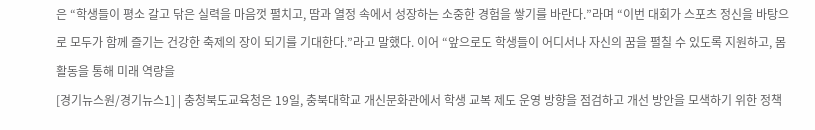은 “학생들이 평소 갈고 닦은 실력을 마음껏 펼치고, 땀과 열정 속에서 성장하는 소중한 경험을 쌓기를 바란다.”라며 “이번 대회가 스포츠 정신을 바탕으로 모두가 함께 즐기는 건강한 축제의 장이 되기를 기대한다.”라고 말했다. 이어 “앞으로도 학생들이 어디서나 자신의 꿈을 펼칠 수 있도록 지원하고, 몸활동을 통해 미래 역량을
[경기뉴스원/경기뉴스1] | 충청북도교육청은 19일, 충북대학교 개신문화관에서 학생 교복 제도 운영 방향을 점검하고 개선 방안을 모색하기 위한 정책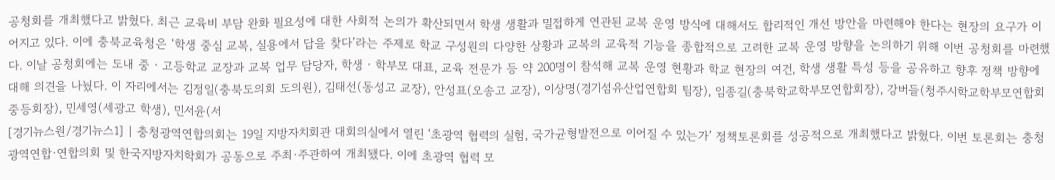공청회를 개최했다고 밝혔다. 최근 교육비 부담 완화 필요성에 대한 사회적 논의가 확산되면서 학생 생활과 밀접하게 연관된 교복 운영 방식에 대해서도 합리적인 개선 방안을 마련해야 한다는 현장의 요구가 이어지고 있다. 이에 충북교육청은 ‘학생 중심 교복, 실용에서 답을 찾다’라는 주제로 학교 구성원의 다양한 상황과 교복의 교육적 기능을 종합적으로 고려한 교복 운영 방향을 논의하기 위해 이번 공청회를 마련했다. 이날 공청회에는 도내 중‧고등학교 교장과 교복 업무 담당자, 학생‧학부모 대표, 교육 전문가 등 약 200명이 참석해 교복 운영 현황과 학교 현장의 여건, 학생 생활 특성 등을 공유하고 향후 정책 방향에 대해 의견을 나눴다. 이 자리에서는 김정일(충북도의회 도의원), 김태선(동성고 교장), 안성표(오송고 교장), 이상명(경기섬유산업연합회 팀장), 임종길(충북학교학부모연합회장), 강버들(청주시학교학부모연합회 중등회장), 민세영(세광고 학생), 민서윤(서
[경기뉴스원/경기뉴스1] | 충청광역연합의회는 19일 지방자치회관 대회의실에서 열린 ‘초광역 협력의 실험, 국가균형발전으로 이어질 수 있는가’ 정책토론회를 성공적으로 개최했다고 밝혔다. 이번 토론회는 충청광역연합·연합의회 및 한국지방자치학회가 공동으로 주최·주관하여 개최됐다. 이에 초광역 협력 모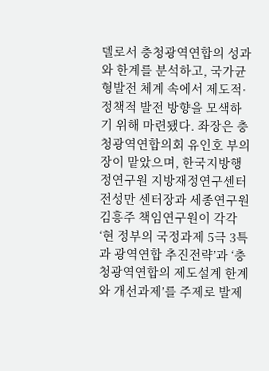델로서 충청광역연합의 성과와 한계를 분석하고, 국가균형발전 체계 속에서 제도적·정책적 발전 방향을 모색하기 위해 마련됐다. 좌장은 충청광역연합의회 유인호 부의장이 맡았으며, 한국지방행정연구원 지방재정연구센터 전성만 센터장과 세종연구원 김흥주 책임연구원이 각각 ‘현 정부의 국정과제 5극 3특과 광역연합 추진전략’과 ‘충청광역연합의 제도설계 한계와 개선과제’를 주제로 발제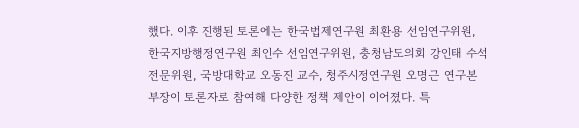했다. 이후 진행된 토론에는 한국법제연구원 최환용 선임연구위원, 한국지방행정연구원 최인수 선임연구위원, 충청남도의회 강인태 수석전문위원, 국방대학교 오동진 교수, 청주시정연구원 오명근 연구본부장이 토론자로 참여해 다양한 정책 제안이 이어졌다. 특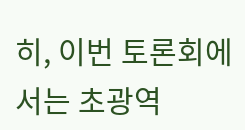히, 이번 토론회에서는 초광역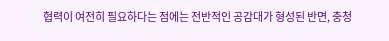협력이 여전히 필요하다는 점에는 전반적인 공감대가 형성된 반면, 충청